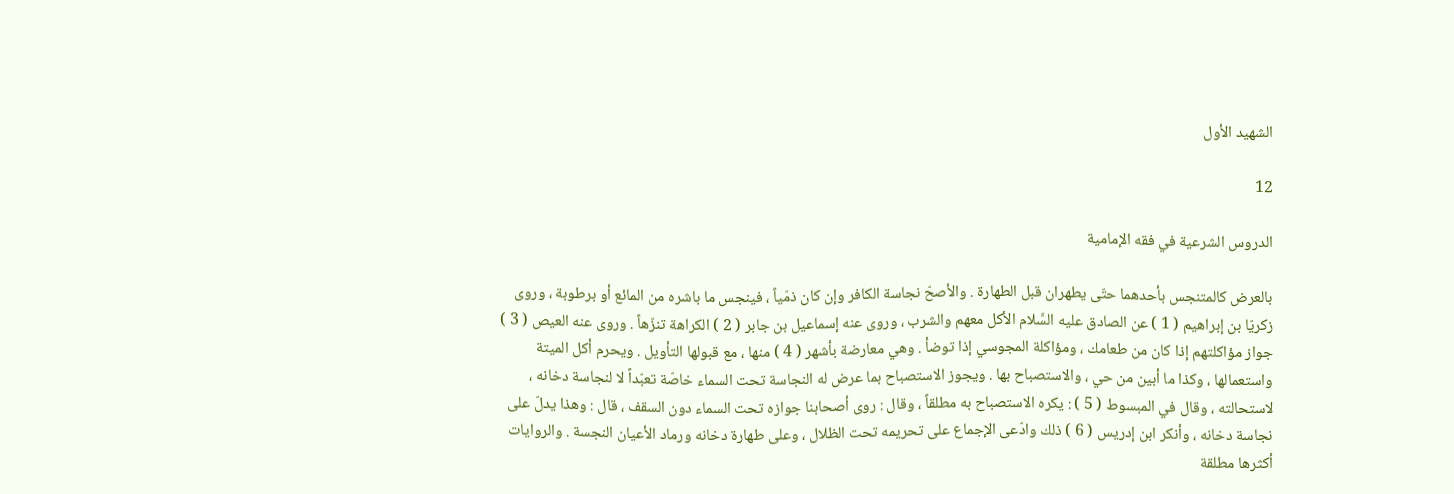الشهيد الأول

12

الدروس الشرعية في فقه الإمامية

بالعرض كالمتنجس بأحدهما حتّى يطهران قبل الطهارة . والأصحّ نجاسة الكافر وإن كان ذمّياً ، فينجس ما باشره من المائع أو برطوبة ، وروى زكريّا بن إبراهيم ( 1 ) عن الصادق عليه السَّلام الأكل معهم والشرب ، وروى عنه إسماعيل بن جابر ( 2 ) الكراهة تنزّهاً . وروى عنه العيص ( 3 ) جواز مؤاكلتهم إذا كان من طعامك ، ومؤاكلة المجوسي إذا توضأ . وهي معارضة بأشهر ( 4 ) منها ، مع قبولها التأويل . ويحرم أكل الميتة واستعمالها ، وكذا ما أبين من حي ، والاستصباح بها . ويجوز الاستصباح بما عرض له النجاسة تحت السماء خاصّة تعبّداً لا لنجاسة دخانه ، لاستحالته ، وقال في المبسوط ( 5 ) : يكره الاستصباح به مطلقاً ، وقال : روى أصحابنا جوازه تحت السماء دون السقف ، قال : وهذا يدلّ على نجاسة دخانه ، وأنكر ابن إدريس ( 6 ) ذلك وادّعى الإجماع على تحريمه تحت الظلال ، وعلى طهارة دخانه ورماد الأعيان النجسة . والروايات أكثرها مطلقة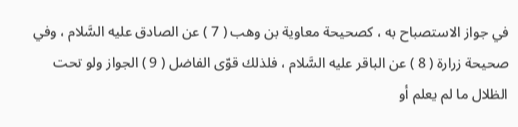في جواز الاستصباح به ، كصحيحة معاوية بن وهب ( 7 ) عن الصادق عليه السَّلام ، وفي صحيحة زرارة ( 8 ) عن الباقر عليه السَّلام ، فلذلك قوّى الفاضل ( 9 ) الجواز ولو تحت الظلال ما لم يعلم أو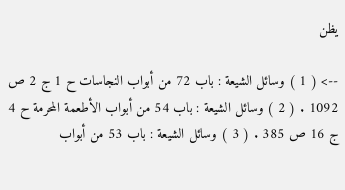يظن

--> ( 1 ) وسائل الشيعة : باب 72 من أبواب النجاسات ح 1 ج 2 ص 1092 . ( 2 ) وسائل الشيعة : باب 54 من أبواب الأطعمة المحرمة ح 4 ج 16 ص 385 . ( 3 ) وسائل الشيعة : باب 53 من أبواب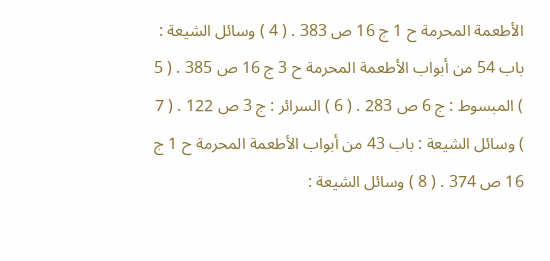الأطعمة المحرمة ح 1 ج 16 ص 383 . ( 4 ) وسائل الشيعة : باب 54 من أبواب الأطعمة المحرمة ح 3 ج 16 ص 385 . ( 5 ) المبسوط : ج 6 ص 283 . ( 6 ) السرائر : ج 3 ص 122 . ( 7 ) وسائل الشيعة : باب 43 من أبواب الأطعمة المحرمة ح 1 ج 16 ص 374 . ( 8 ) وسائل الشيعة :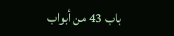باب 43 من أبواب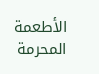الأطعمة المحرمة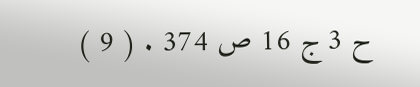ح 3 ج 16 ص 374 . ( 9 )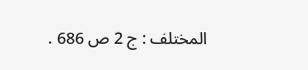المختلف : ج 2 ص 686 .